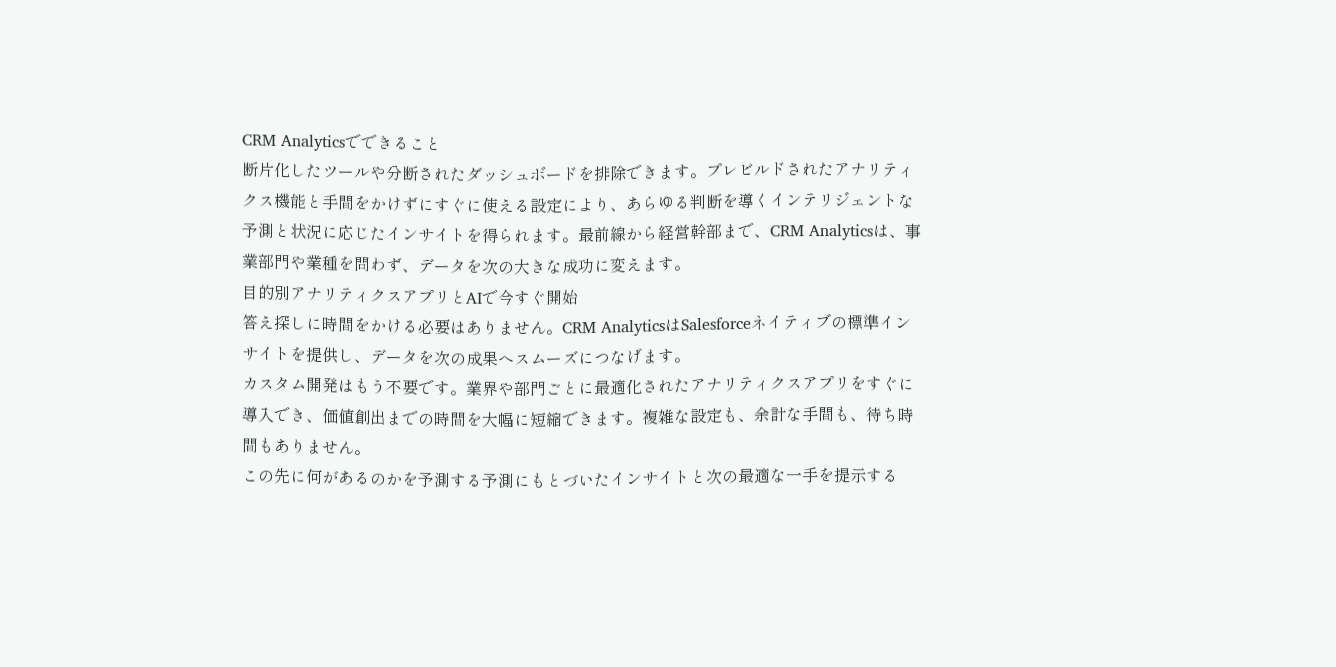CRM Analyticsでできること
断片化したツールや分断されたダッシュボードを排除できます。プレビルドされたアナリティクス機能と手間をかけずにすぐに使える設定により、あらゆる判断を導くインテリジェントな予測と状況に応じたインサイトを得られます。最前線から経営幹部まで、CRM Analyticsは、事業部門や業種を問わず、データを次の大きな成功に変えます。
目的別アナリティクスアプリとAIで今すぐ開始
答え探しに時間をかける必要はありません。CRM AnalyticsはSalesforceネイティブの標準インサイトを提供し、データを次の成果へスムーズにつなげます。
カスタム開発はもう不要です。業界や部門ごとに最適化されたアナリティクスアプリをすぐに導入でき、価値創出までの時間を大幅に短縮できます。複雑な設定も、余計な手間も、待ち時間もありません。
この先に何があるのかを予測する予測にもとづいたインサイトと次の最適な一手を提示する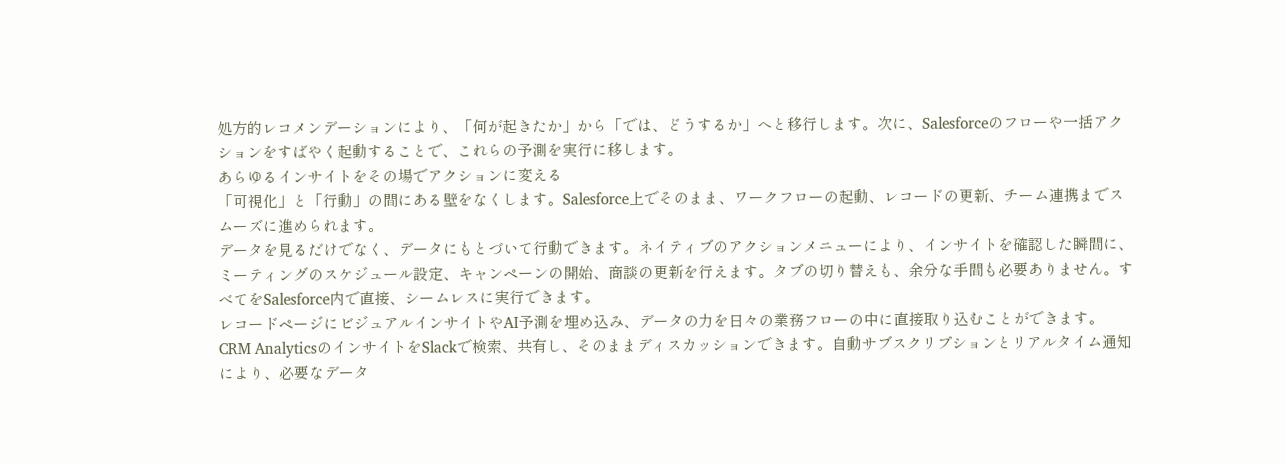処方的レコメンデーションにより、「何が起きたか」から「では、どうするか」へと移行します。次に、Salesforceのフローや一括アクションをすばやく起動することで、これらの予測を実行に移します。
あらゆるインサイトをその場でアクションに変える
「可視化」と「行動」の間にある壁をなくします。Salesforce上でそのまま、ワークフローの起動、レコードの更新、チーム連携までスムーズに進められます。
データを見るだけでなく、データにもとづいて行動できます。ネイティブのアクションメニューにより、インサイトを確認した瞬間に、ミーティングのスケジュール設定、キャンペーンの開始、商談の更新を行えます。タブの切り替えも、余分な手間も必要ありません。すべてをSalesforce内で直接、シームレスに実行できます。
レコードページにビジュアルインサイトやAI予測を埋め込み、データの力を日々の業務フローの中に直接取り込むことができます。
CRM AnalyticsのインサイトをSlackで検索、共有し、そのままディスカッションできます。自動サブスクリプションとリアルタイム通知により、必要なデータ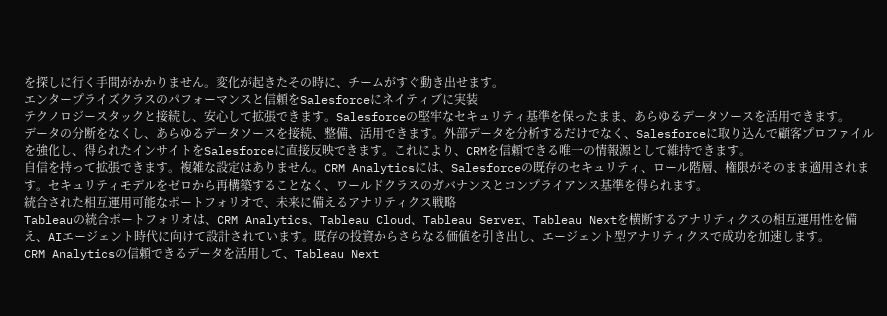を探しに行く手間がかかりません。変化が起きたその時に、チームがすぐ動き出せます。
エンタープライズクラスのパフォーマンスと信頼をSalesforceにネイティブに実装
テクノロジースタックと接続し、安心して拡張できます。Salesforceの堅牢なセキュリティ基準を保ったまま、あらゆるデータソースを活用できます。
データの分断をなくし、あらゆるデータソースを接続、整備、活用できます。外部データを分析するだけでなく、Salesforceに取り込んで顧客プロファイルを強化し、得られたインサイトをSalesforceに直接反映できます。これにより、CRMを信頼できる唯一の情報源として維持できます。
自信を持って拡張できます。複雑な設定はありません。CRM Analyticsには、Salesforceの既存のセキュリティ、ロール階層、権限がそのまま適用されます。セキュリティモデルをゼロから再構築することなく、ワールドクラスのガバナンスとコンプライアンス基準を得られます。
統合された相互運用可能なポートフォリオで、未来に備えるアナリティクス戦略
Tableauの統合ポートフォリオは、CRM Analytics、Tableau Cloud、Tableau Server、Tableau Nextを横断するアナリティクスの相互運用性を備え、AIエージェント時代に向けて設計されています。既存の投資からさらなる価値を引き出し、エージェント型アナリティクスで成功を加速します。
CRM Analyticsの信頼できるデータを活用して、Tableau Next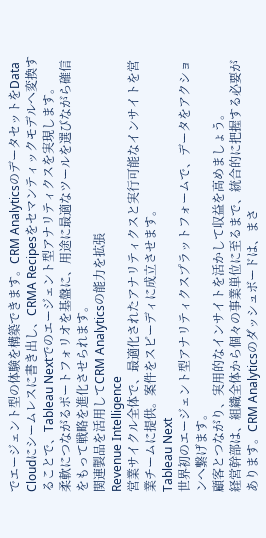でエージェント型の体験を構築できます。CRM AnalyticsのデータセットをData Cloudにシームレスに書き出し、CRMA Recipesをセマンティックモデルへ変換することで、Tableau Nextでのエージェント型アナリティクスを実現します。
柔軟につながるポートフォリオを基盤に、用途に最適なツールを選びながら確信をもって戦略を進化させられます。
関連製品を活用してCRM Analyticsの能力を拡張
Revenue Intelligence
営業サイクル全体で、最適化されたアナリティクスと実行可能なインサイトを営業チームに提供。案件をスピーディに成立させます。
Tableau Next
世界初のエージェント型アナリティクスプラットフォームで、データをアクションへ繋げます。
顧客とつながり、実用的なインサイトを活かして収益を高めましょう。
経営幹部は、組織全体から個々の事業単位に至るまで、統合的に把握する必要があります。CRM Analyticsのダッシュボードは、まさ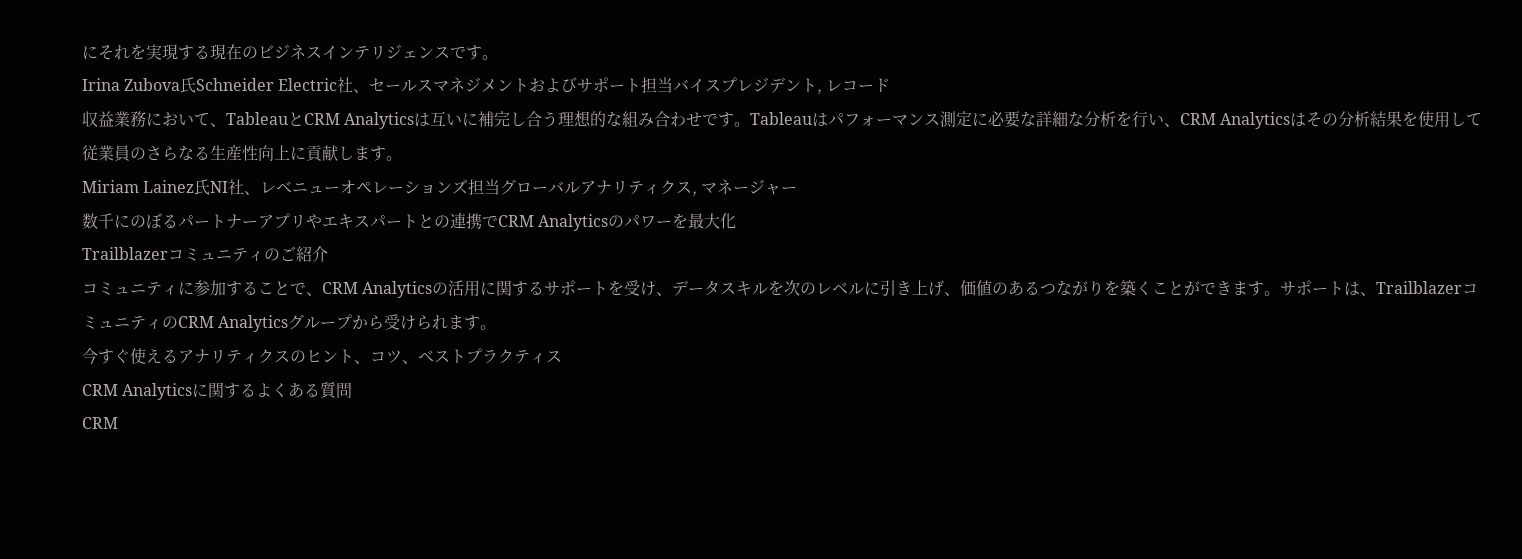にそれを実現する現在のビジネスインテリジェンスです。
Irina Zubova氏Schneider Electric社、セールスマネジメントおよびサポート担当バイスプレジデント, レコード
収益業務において、TableauとCRM Analyticsは互いに補完し合う理想的な組み合わせです。Tableauはパフォーマンス測定に必要な詳細な分析を行い、CRM Analyticsはその分析結果を使用して従業員のさらなる生産性向上に貢献します。
Miriam Lainez氏NI社、レベニューオペレーションズ担当グローバルアナリティクス, マネージャー
数千にのぼるパートナーアプリやエキスパートとの連携でCRM Analyticsのパワーを最大化
Trailblazerコミュニティのご紹介
コミュニティに参加することで、CRM Analyticsの活用に関するサポートを受け、データスキルを次のレベルに引き上げ、価値のあるつながりを築くことができます。サポートは、TrailblazerコミュニティのCRM Analyticsグループから受けられます。
今すぐ使えるアナリティクスのヒント、コツ、ベストプラクティス
CRM Analyticsに関するよくある質問
CRM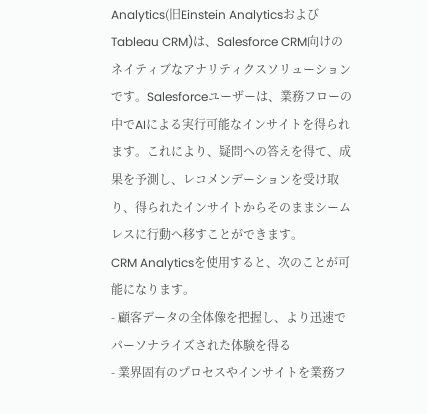Analytics(旧Einstein AnalyticsおよびTableau CRM)は、Salesforce CRM向けのネイティブなアナリティクスソリューションです。Salesforceユーザーは、業務フローの中でAIによる実行可能なインサイトを得られます。これにより、疑問への答えを得て、成果を予測し、レコメンデーションを受け取り、得られたインサイトからそのままシームレスに行動へ移すことができます。
CRM Analyticsを使用すると、次のことが可能になります。
- 顧客データの全体像を把握し、より迅速でパーソナライズされた体験を得る
- 業界固有のプロセスやインサイトを業務フ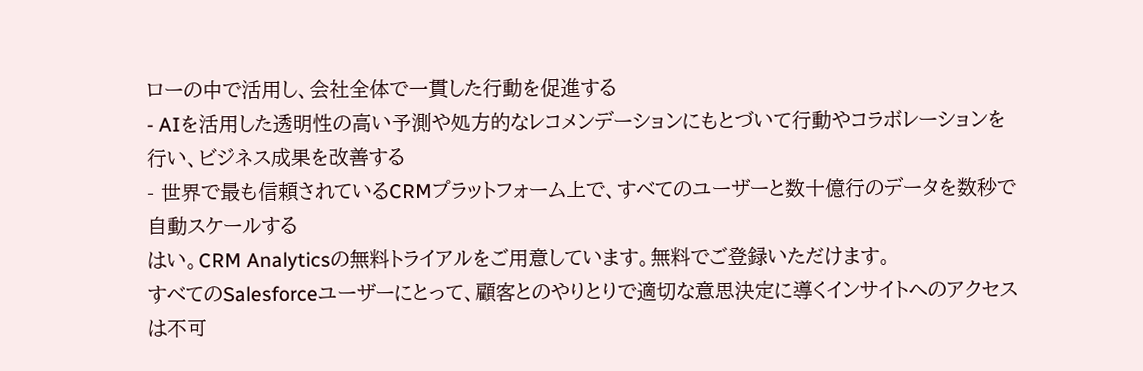ローの中で活用し、会社全体で一貫した行動を促進する
- AIを活用した透明性の高い予測や処方的なレコメンデーションにもとづいて行動やコラボレーションを行い、ビジネス成果を改善する
- 世界で最も信頼されているCRMプラットフォーム上で、すべてのユーザーと数十億行のデータを数秒で自動スケールする
はい。CRM Analyticsの無料トライアルをご用意しています。無料でご登録いただけます。
すべてのSalesforceユーザーにとって、顧客とのやりとりで適切な意思決定に導くインサイトへのアクセスは不可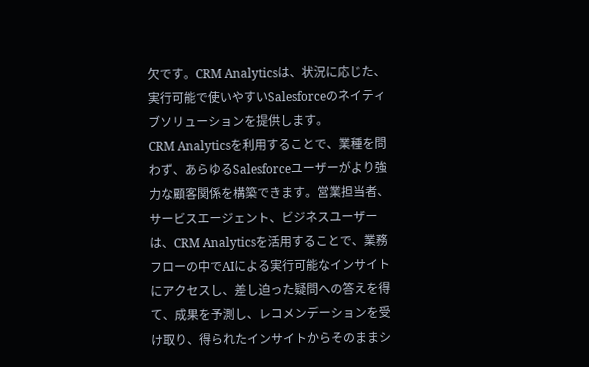欠です。CRM Analyticsは、状況に応じた、実行可能で使いやすいSalesforceのネイティブソリューションを提供します。
CRM Analyticsを利用することで、業種を問わず、あらゆるSalesforceユーザーがより強力な顧客関係を構築できます。営業担当者、サービスエージェント、ビジネスユーザーは、CRM Analyticsを活用することで、業務フローの中でAIによる実行可能なインサイトにアクセスし、差し迫った疑問への答えを得て、成果を予測し、レコメンデーションを受け取り、得られたインサイトからそのままシ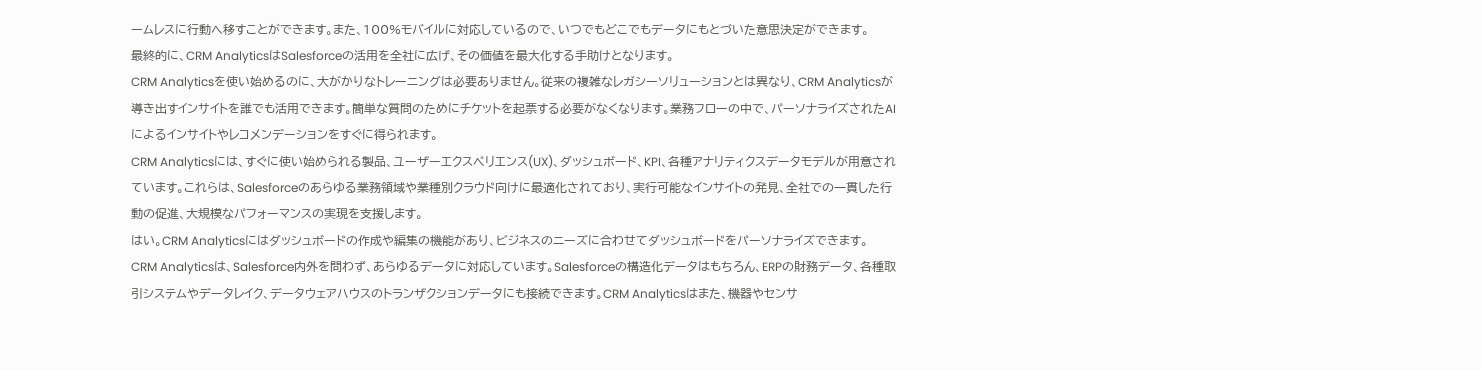ームレスに行動へ移すことができます。また、100%モバイルに対応しているので、いつでもどこでもデータにもとづいた意思決定ができます。
最終的に、CRM AnalyticsはSalesforceの活用を全社に広げ、その価値を最大化する手助けとなります。
CRM Analyticsを使い始めるのに、大がかりなトレーニングは必要ありません。従来の複雑なレガシーソリューションとは異なり、CRM Analyticsが導き出すインサイトを誰でも活用できます。簡単な質問のためにチケットを起票する必要がなくなります。業務フローの中で、パーソナライズされたAIによるインサイトやレコメンデーションをすぐに得られます。
CRM Analyticsには、すぐに使い始められる製品、ユーザーエクスペリエンス(UX)、ダッシュボード、KPI、各種アナリティクスデータモデルが用意されています。これらは、Salesforceのあらゆる業務領域や業種別クラウド向けに最適化されており、実行可能なインサイトの発見、全社での一貫した行動の促進、大規模なパフォーマンスの実現を支援します。
はい。CRM Analyticsにはダッシュボードの作成や編集の機能があり、ビジネスのニーズに合わせてダッシュボードをパーソナライズできます。
CRM Analyticsは、Salesforce内外を問わず、あらゆるデータに対応しています。Salesforceの構造化データはもちろん、ERPの財務データ、各種取引システムやデータレイク、データウェアハウスのトランザクションデータにも接続できます。CRM Analyticsはまた、機器やセンサ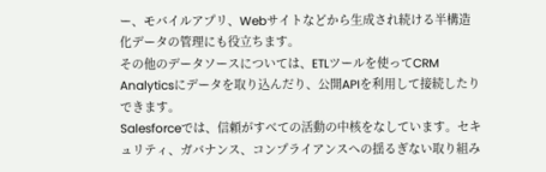ー、モバイルアプリ、Webサイトなどから生成され続ける半構造化データの管理にも役立ちます。
その他のデータソースについては、ETLツールを使ってCRM Analyticsにデータを取り込んだり、公開APIを利用して接続したりできます。
Salesforceでは、信頼がすべての活動の中核をなしています。セキュリティ、ガバナンス、コンプライアンスへの揺るぎない取り組み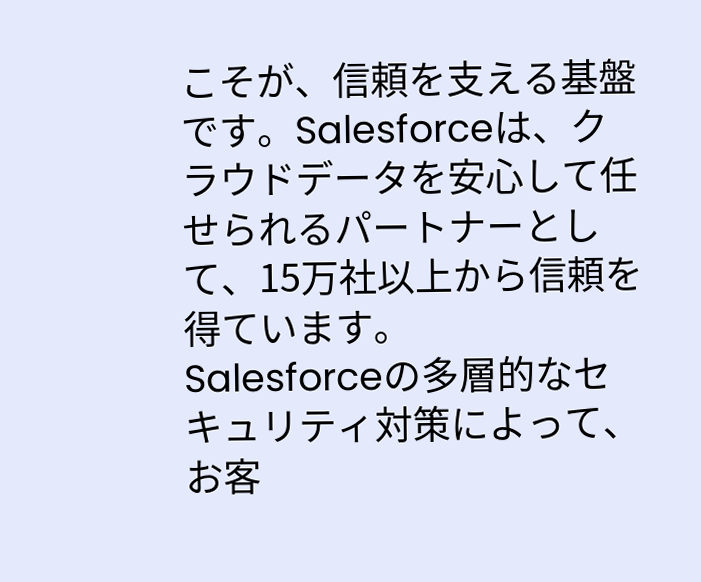こそが、信頼を支える基盤です。Salesforceは、クラウドデータを安心して任せられるパートナーとして、15万社以上から信頼を得ています。
Salesforceの多層的なセキュリティ対策によって、お客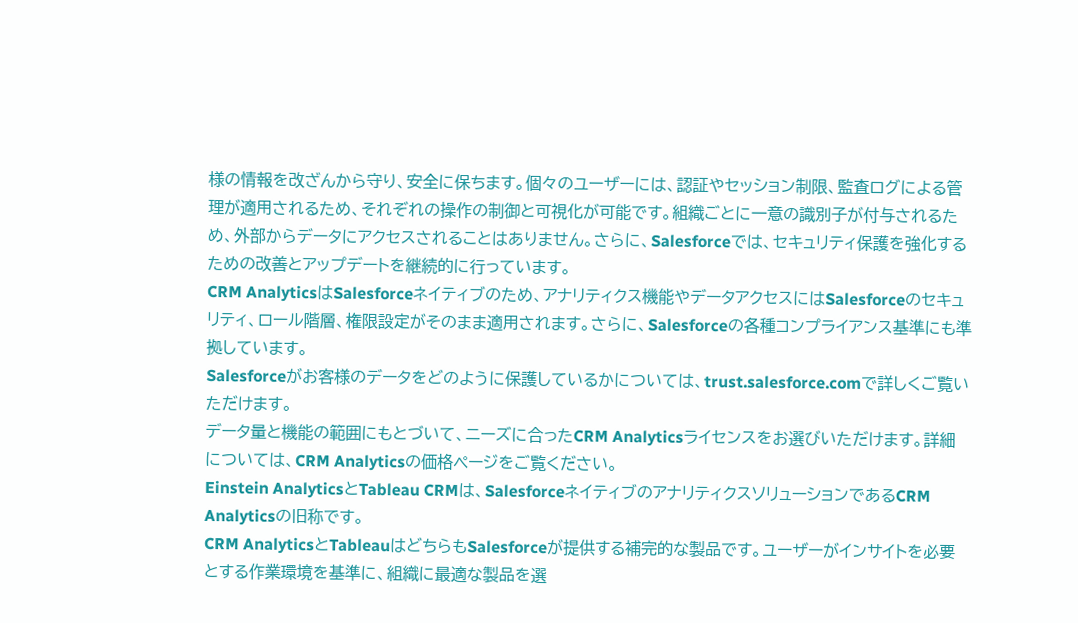様の情報を改ざんから守り、安全に保ちます。個々のユーザーには、認証やセッション制限、監査ログによる管理が適用されるため、それぞれの操作の制御と可視化が可能です。組織ごとに一意の識別子が付与されるため、外部からデータにアクセスされることはありません。さらに、Salesforceでは、セキュリティ保護を強化するための改善とアップデートを継続的に行っています。
CRM AnalyticsはSalesforceネイティブのため、アナリティクス機能やデータアクセスにはSalesforceのセキュリティ、ロール階層、権限設定がそのまま適用されます。さらに、Salesforceの各種コンプライアンス基準にも準拠しています。
Salesforceがお客様のデータをどのように保護しているかについては、trust.salesforce.comで詳しくご覧いただけます。
データ量と機能の範囲にもとづいて、ニーズに合ったCRM Analyticsライセンスをお選びいただけます。詳細については、CRM Analyticsの価格ページをご覧ください。
Einstein AnalyticsとTableau CRMは、SalesforceネイティブのアナリティクスソリューションであるCRM Analyticsの旧称です。
CRM AnalyticsとTableauはどちらもSalesforceが提供する補完的な製品です。ユーザーがインサイトを必要とする作業環境を基準に、組織に最適な製品を選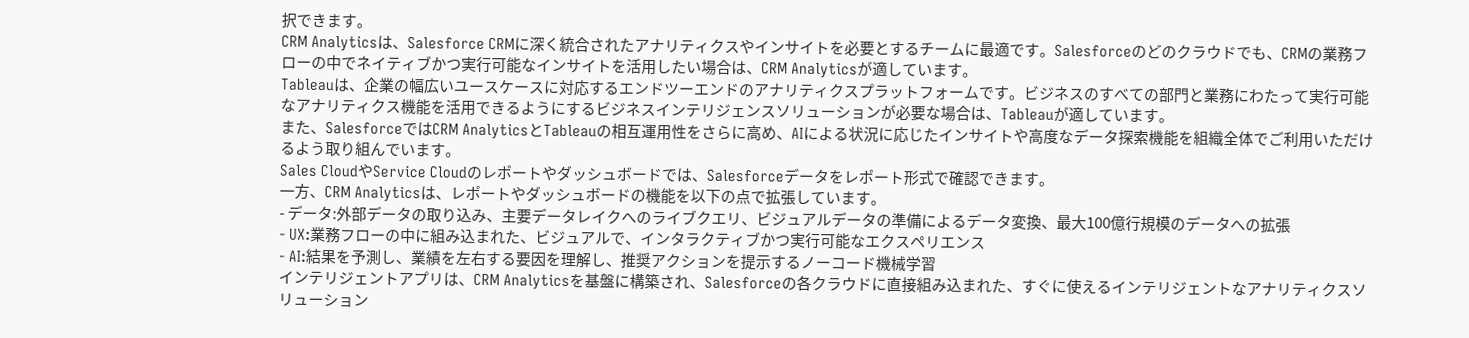択できます。
CRM Analyticsは、Salesforce CRMに深く統合されたアナリティクスやインサイトを必要とするチームに最適です。Salesforceのどのクラウドでも、CRMの業務フローの中でネイティブかつ実行可能なインサイトを活用したい場合は、CRM Analyticsが適しています。
Tableauは、企業の幅広いユースケースに対応するエンドツーエンドのアナリティクスプラットフォームです。ビジネスのすべての部門と業務にわたって実行可能なアナリティクス機能を活用できるようにするビジネスインテリジェンスソリューションが必要な場合は、Tableauが適しています。
また、SalesforceではCRM AnalyticsとTableauの相互運用性をさらに高め、AIによる状況に応じたインサイトや高度なデータ探索機能を組織全体でご利用いただけるよう取り組んでいます。
Sales CloudやService Cloudのレポートやダッシュボードでは、Salesforceデータをレポート形式で確認できます。
一方、CRM Analyticsは、レポートやダッシュボードの機能を以下の点で拡張しています。
- データ:外部データの取り込み、主要データレイクへのライブクエリ、ビジュアルデータの準備によるデータ変換、最大100億行規模のデータへの拡張
- UX:業務フローの中に組み込まれた、ビジュアルで、インタラクティブかつ実行可能なエクスペリエンス
- AI:結果を予測し、業績を左右する要因を理解し、推奨アクションを提示するノーコード機械学習
インテリジェントアプリは、CRM Analyticsを基盤に構築され、Salesforceの各クラウドに直接組み込まれた、すぐに使えるインテリジェントなアナリティクスソリューション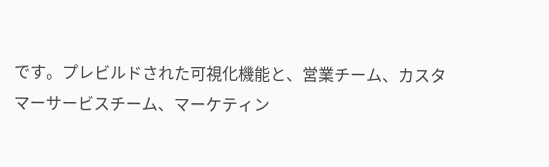です。プレビルドされた可視化機能と、営業チーム、カスタマーサービスチーム、マーケティン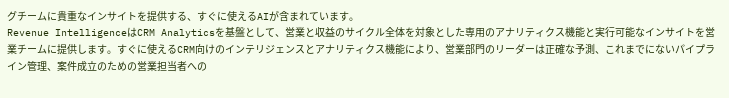グチームに貴重なインサイトを提供する、すぐに使えるAIが含まれています。
Revenue IntelligenceはCRM Analyticsを基盤として、営業と収益のサイクル全体を対象とした専用のアナリティクス機能と実行可能なインサイトを営業チームに提供します。すぐに使えるCRM向けのインテリジェンスとアナリティクス機能により、営業部門のリーダーは正確な予測、これまでにないパイプライン管理、案件成立のための営業担当者への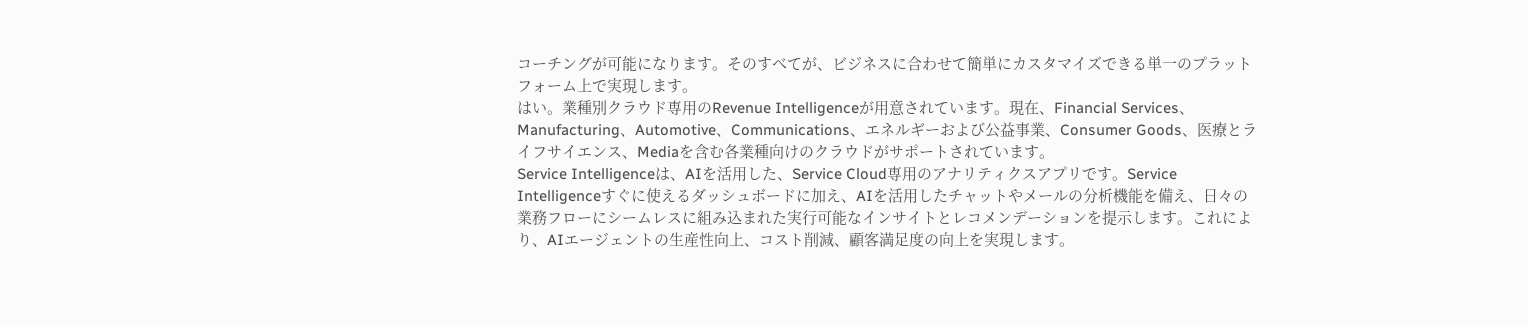コーチングが可能になります。そのすべてが、ビジネスに合わせて簡単にカスタマイズできる単一のプラットフォーム上で実現します。
はい。業種別クラウド専用のRevenue Intelligenceが用意されています。現在、Financial Services、Manufacturing、Automotive、Communications、エネルギーおよび公益事業、Consumer Goods、医療とライフサイエンス、Mediaを含む各業種向けのクラウドがサポートされています。
Service Intelligenceは、AIを活用した、Service Cloud専用のアナリティクスアプリです。Service Intelligenceすぐに使えるダッシュボードに加え、AIを活用したチャットやメールの分析機能を備え、日々の業務フローにシームレスに組み込まれた実行可能なインサイトとレコメンデーションを提示します。これにより、AIエージェントの生産性向上、コスト削減、顧客満足度の向上を実現します。